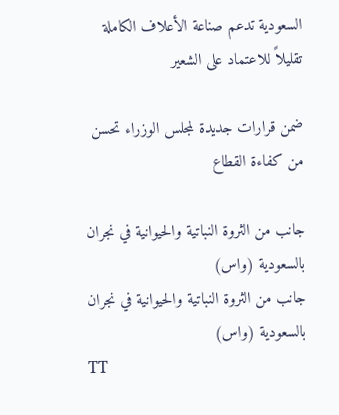السعودية تدعم صناعة الأعلاف الكاملة تقليلاً للاعتماد على الشعير

ضمن قرارات جديدة لمجلس الوزراء تحسن من كفاءة القطاع

جانب من الثروة النباتية والحيوانية في نجران بالسعودية (واس)
جانب من الثروة النباتية والحيوانية في نجران بالسعودية (واس)
TT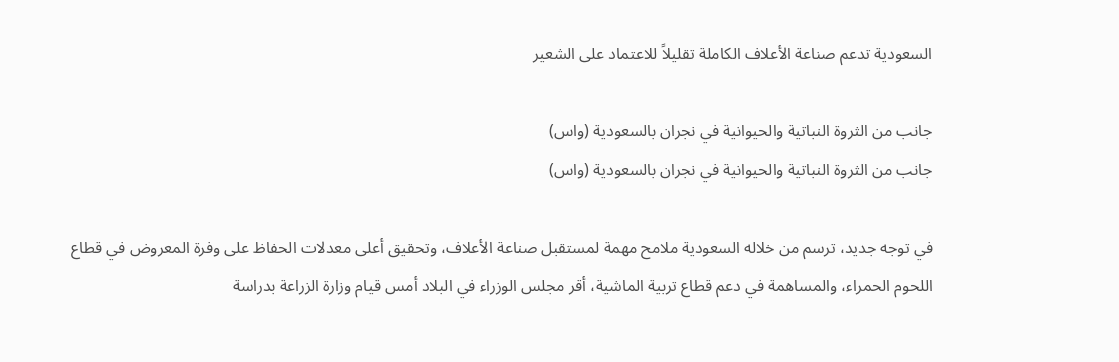السعودية تدعم صناعة الأعلاف الكاملة تقليلاً للاعتماد على الشعير

جانب من الثروة النباتية والحيوانية في نجران بالسعودية (واس)
جانب من الثروة النباتية والحيوانية في نجران بالسعودية (واس)

في توجه جديد، ترسم من خلاله السعودية ملامح مهمة لمستقبل صناعة الأعلاف، وتحقيق أعلى معدلات الحفاظ على وفرة المعروض في قطاع اللحوم الحمراء، والمساهمة في دعم قطاع تربية الماشية، أقر مجلس الوزراء في البلاد أمس قيام وزارة الزراعة بدراسة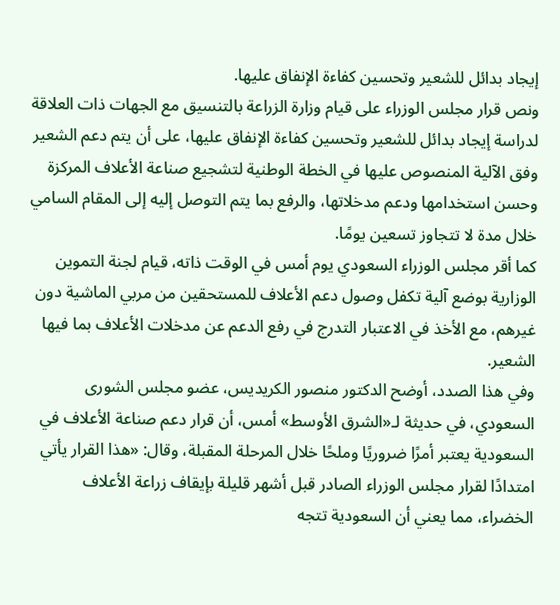إيجاد بدائل للشعير وتحسين كفاءة الإنفاق عليها.
ونص قرار مجلس الوزراء على قيام وزارة الزراعة بالتنسيق مع الجهات ذات العلاقة لدراسة إيجاد بدائل للشعير وتحسين كفاءة الإنفاق عليها، على أن يتم دعم الشعير وفق الآلية المنصوص عليها في الخطة الوطنية لتشجيع صناعة الأعلاف المركزة وحسن استخدامها ودعم مدخلاتها، والرفع بما يتم التوصل إليه إلى المقام السامي خلال مدة لا تتجاوز تسعين يومًا.
كما أقر مجلس الوزراء السعودي يوم أمس في الوقت ذاته، قيام لجنة التموين الوزارية بوضع آلية تكفل وصول دعم الأعلاف للمستحقين من مربي الماشية دون غيرهم، مع الأخذ في الاعتبار التدرج في رفع الدعم عن مدخلات الأعلاف بما فيها الشعير.
وفي هذا الصدد، أوضح الدكتور منصور الكريديس، عضو مجلس الشورى السعودي، في حديثة لـ«الشرق الأوسط» أمس، أن قرار دعم صناعة الأعلاف في السعودية يعتبر أمرًا ضروريًا وملحًا خلال المرحلة المقبلة، وقال: «هذا القرار يأتي امتدادًا لقرار مجلس الوزراء الصادر قبل أشهر قليلة بإيقاف زراعة الأعلاف الخضراء، مما يعني أن السعودية تتجه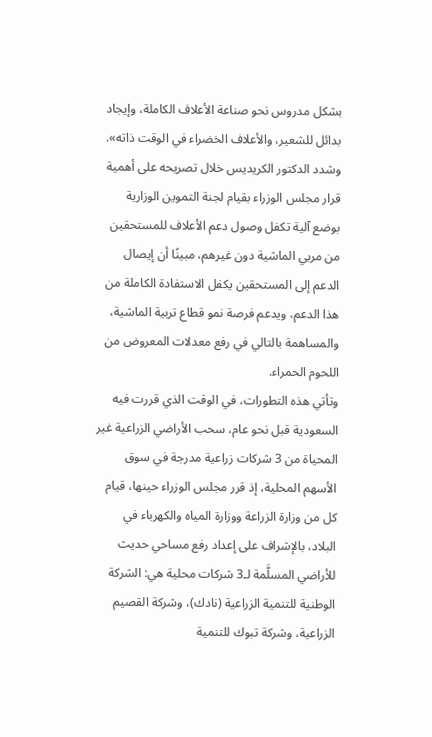بشكل مدروس نحو صناعة الأعلاف الكاملة، وإيجاد بدائل للشعير، والأعلاف الخضراء في الوقت ذاته».
وشدد الدكتور الكريديس خلال تصريحه على أهمية قرار مجلس الوزراء بقيام لجنة التموين الوزارية بوضع آلية تكفل وصول دعم الأعلاف للمستحقين من مربي الماشية دون غيرهم، مبينًا أن إيصال الدعم إلى المستحقين يكفل الاستفادة الكاملة من هذا الدعم، ويدعم فرصة نمو قطاع تربية الماشية، والمساهمة بالتالي في رفع معدلات المعروض من اللحوم الحمراء.
وتأتي هذه التطورات، في الوقت الذي قررت فيه السعودية قبل نحو عام، سحب الأراضي الزراعية غير المحياة من 3 شركات زراعية مدرجة في سوق الأسهم المحلية، إذ قرر مجلس الوزراء حينها، قيام كل من وزارة الزراعة ووزارة المياه والكهرباء في البلاد، بالإشراف على إعداد رفع مساحي حديث للأراضي المسلَّمة لـ3 شركات محلية هي: الشركة الوطنية للتنمية الزراعية (نادك)، وشركة القصيم الزراعية، وشركة تبوك للتنمية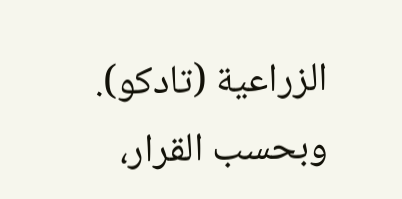الزراعية (تادكو).
وبحسب القرار،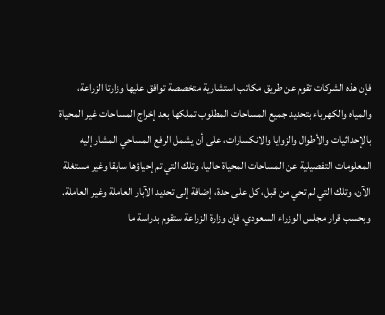فإن هذه الشركات تقوم عن طريق مكاتب استشارية متخصصة توافق عليها وزارتا الزراعة، والمياه والكهرباء بتحديد جميع المساحات المطلوب تملكها بعد إخراج المساحات غير المحياة بالإحداثيات والأطوال والزوايا والانكسارات، على أن يشمل الرفع المساحي المشار إليه المعلومات التفصيلية عن المساحات المحياة حاليا، وتلك التي تم إحياؤها سابقا وغير مستغلة الآن، وتلك التي لم تحي من قبل، كل على حدة، إضافة إلى تحديد الآبار العاملة وغير العاملة.
وبحسب قرار مجلس الوزراء السعودي، فإن وزارة الزراعة ستقوم بدراسة ما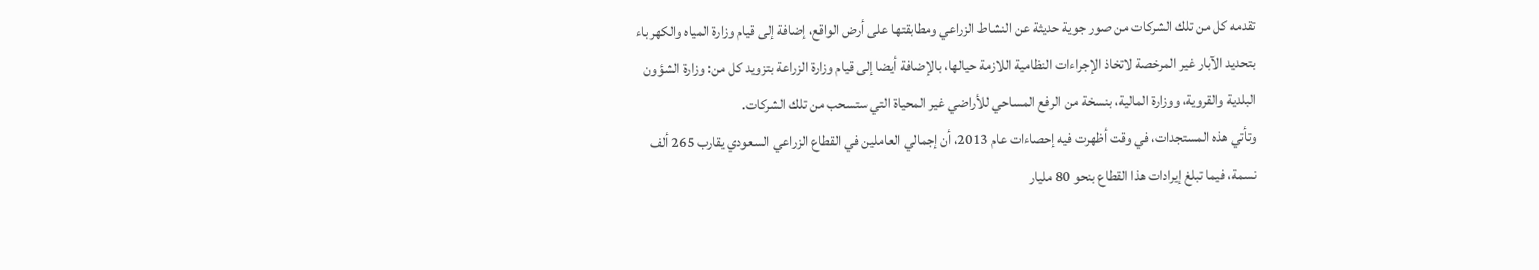تقدمه كل من تلك الشركات من صور جوية حديثة عن النشاط الزراعي ومطابقتها على أرض الواقع، إضافة إلى قيام وزارة المياه والكهرباء بتحديد الآبار غير المرخصة لاتخاذ الإجراءات النظامية اللازمة حيالها، بالإضافة أيضا إلى قيام وزارة الزراعة بتزويد كل من: وزارة الشؤون البلدية والقروية، ووزارة المالية، بنسخة من الرفع المساحي للأراضي غير المحياة التي ستسحب من تلك الشركات.
وتأتي هذه المستجدات، في وقت أظهرت فيه إحصاءات عام 2013، أن إجمالي العاملين في القطاع الزراعي السعودي يقارب 265 ألف نسمة، فيما تبلغ إيرادات هذا القطاع بنحو 80 مليار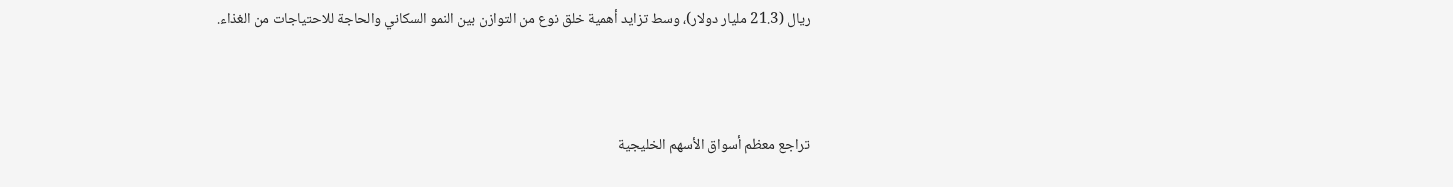ريال (21.3 مليار دولار)، وسط تزايد أهمية خلق نوع من التوازن بين النمو السكاني والحاجة للاحتياجات من الغذاء.



تراجع معظم أسواق الأسهم الخليجية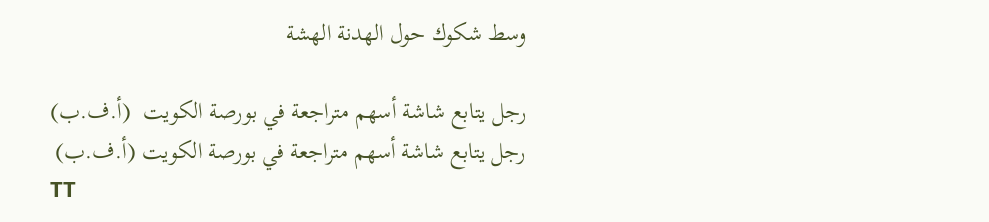وسط شكوك حول الهدنة الهشة

رجل يتابع شاشة أسهم متراجعة في بورصة الكويت  (أ.ف.ب)
رجل يتابع شاشة أسهم متراجعة في بورصة الكويت (أ.ف.ب)
TT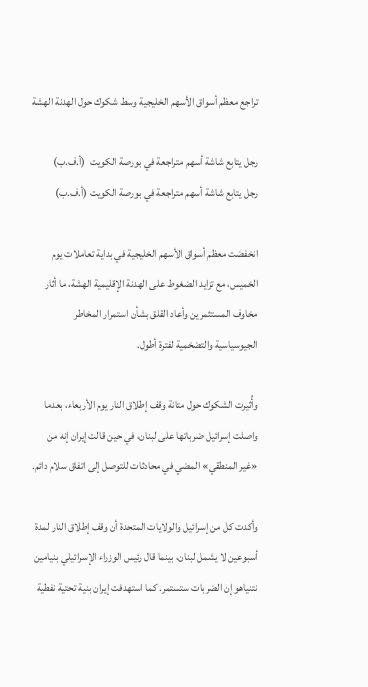تراجع معظم أسواق الأسهم الخليجية وسط شكوك حول الهدنة الهشة

رجل يتابع شاشة أسهم متراجعة في بورصة الكويت  (أ.ف.ب)
رجل يتابع شاشة أسهم متراجعة في بورصة الكويت (أ.ف.ب)

انخفضت معظم أسواق الأسهم الخليجية في بداية تعاملات يوم الخميس، مع تزايد الضغوط على الهدنة الإقليمية الهشة، ما أثار مخاوف المستثمرين وأعاد القلق بشأن استمرار المخاطر الجيوسياسية والتضخمية لفترة أطول.

وأُثيرت الشكوك حول متانة وقف إطلاق النار يوم الأربعاء، بعدما واصلت إسرائيل ضرباتها على لبنان، في حين قالت إيران إنه من «غير المنطقي» المضي في محادثات للتوصل إلى اتفاق سلام دائم.

وأكدت كل من إسرائيل والولايات المتحدة أن وقف إطلاق النار لمدة أسبوعين لا يشمل لبنان، بينما قال رئيس الوزراء الإسرائيلي بنيامين نتنياهو إن الضربات ستستمر. كما استهدفت إيران بنية تحتية نفطية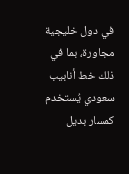في دول خليجية مجاورة، بما في ذلك خط أنابيب سعودي يُستخدم كمسار بديل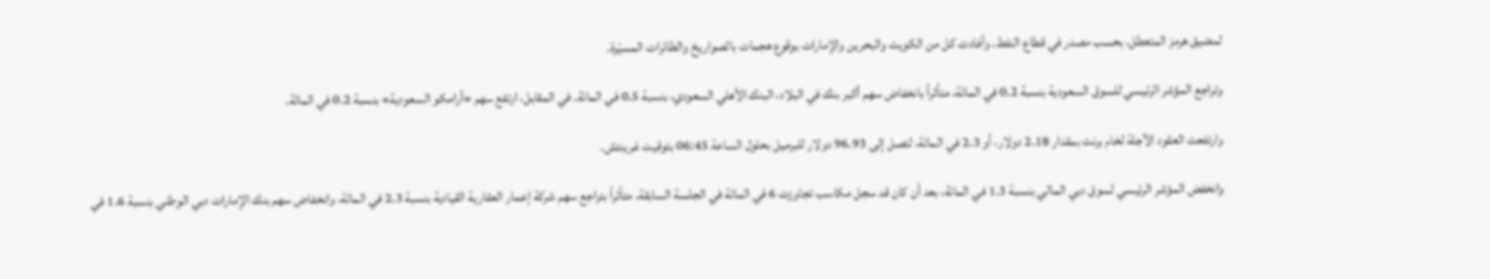لمضيق هرمز المتعطل، بحسب مصدر في قطاع النفط. وأفادت كل من الكويت والبحرين والإمارات بوقوع هجمات بالصواريخ والطائرات المسيّرة.

وتراجع المؤشر الرئيسي للسوق السعودية بنسبة 0.2 في المائة، متأثراً بانخفاض سهم أكبر بنك في البلاد، البنك الأهلي السعودي، بنسبة 0.5 في المائة. في المقابل، ارتفع سهم «أرامكو السعودية» بنسبة 0.2 في المائة.

وارتفعت العقود الآجلة لخام برنت بمقدار 2.18 دولار، أو 2.3 في المائة، لتصل إلى 96.93 دولار للبرميل بحلول الساعة 06:45 بتوقيت غرينتش.

وانخفض المؤشر الرئيسي لسوق دبي المالي بنسبة 1.3 في المائة، بعد أن كان قد سجل مكاسب تجاوزت 6 في المائة في الجلسة السابقة، متأثراً بتراجع سهم شركة إعمار العقارية القيادية بنسبة 2.3 في المائة، وانخفاض سهم بنك الإمارات دبي الوطني بنسبة 1.6 في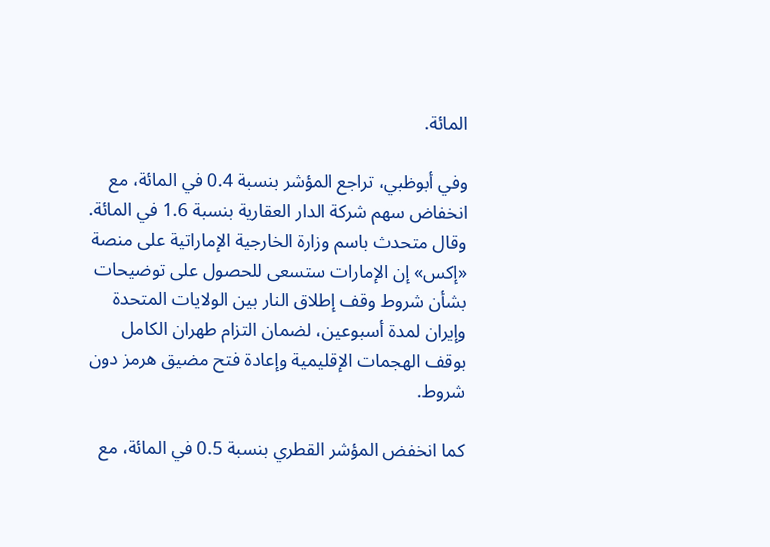المائة.

وفي أبوظبي، تراجع المؤشر بنسبة 0.4 في المائة، مع انخفاض سهم شركة الدار العقارية بنسبة 1.6 في المائة. وقال متحدث باسم وزارة الخارجية الإماراتية على منصة «إكس» إن الإمارات ستسعى للحصول على توضيحات بشأن شروط وقف إطلاق النار بين الولايات المتحدة وإيران لمدة أسبوعين، لضمان التزام طهران الكامل بوقف الهجمات الإقليمية وإعادة فتح مضيق هرمز دون شروط.

كما انخفض المؤشر القطري بنسبة 0.5 في المائة، مع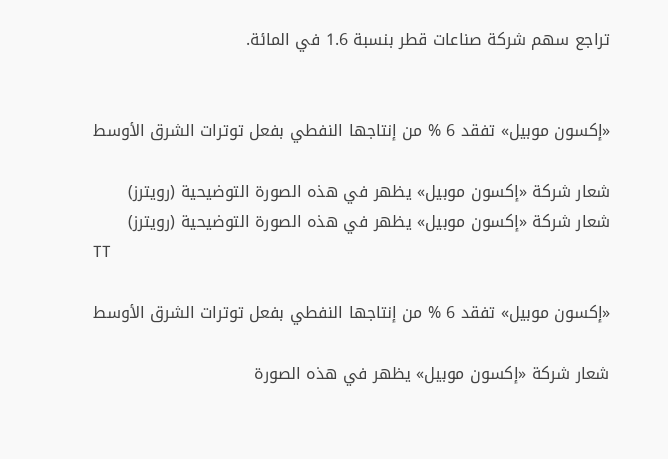تراجع سهم شركة صناعات قطر بنسبة 1.6 في المائة.


«إكسون موبيل» تفقد 6 % من إنتاجها النفطي بفعل توترات الشرق الأوسط

شعار شركة «إكسون موبيل» يظهر في هذه الصورة التوضيحية (رويترز)
شعار شركة «إكسون موبيل» يظهر في هذه الصورة التوضيحية (رويترز)
TT

«إكسون موبيل» تفقد 6 % من إنتاجها النفطي بفعل توترات الشرق الأوسط

شعار شركة «إكسون موبيل» يظهر في هذه الصورة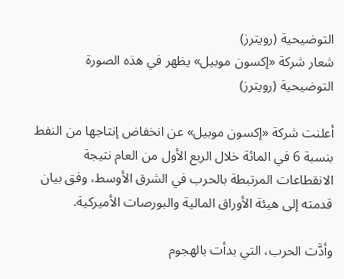التوضيحية (رويترز)
شعار شركة «إكسون موبيل» يظهر في هذه الصورة التوضيحية (رويترز)

أعلنت شركة «إكسون موبيل» عن انخفاض إنتاجها من النفط بنسبة 6 في المائة خلال الربع الأول من العام نتيجة الانقطاعات المرتبطة بالحرب في الشرق الأوسط، وفق بيان قدمته إلى هيئة الأوراق المالية والبورصات الأميركية.

وأدَّت الحرب، التي بدأت بالهجوم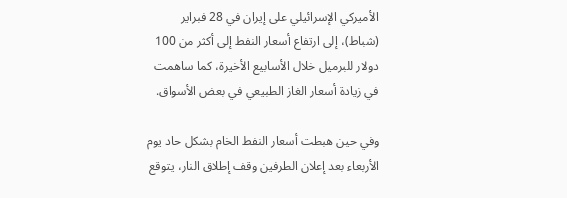الأميركي الإسرائيلي على إيران في 28 فبراير (شباط)، إلى ارتفاع أسعار النفط إلى أكثر من 100 دولار للبرميل خلال الأسابيع الأخيرة، كما ساهمت في زيادة أسعار الغاز الطبيعي في بعض الأسواق.

وفي حين هبطت أسعار النفط الخام بشكل حاد يوم الأربعاء بعد إعلان الطرفين وقف إطلاق النار، يتوقع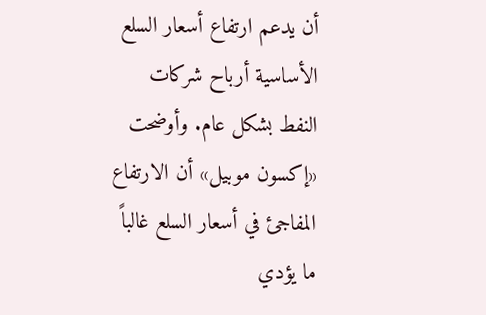أن يدعم ارتفاع أسعار السلع الأساسية أرباح شركات النفط بشكل عام. وأوضحت «إكسون موبيل» أن الارتفاع المفاجئ في أسعار السلع غالباً ما يؤدي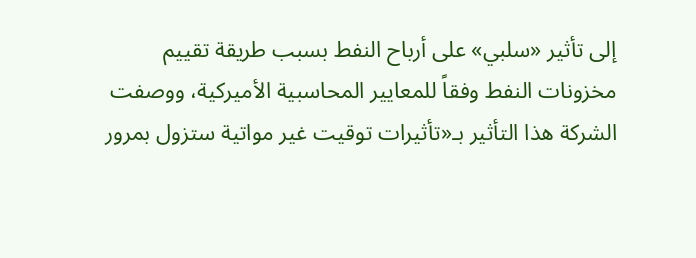إلى تأثير «سلبي» على أرباح النفط بسبب طريقة تقييم مخزونات النفط وفقاً للمعايير المحاسبية الأميركية، ووصفت الشركة هذا التأثير بـ«تأثيرات توقيت غير مواتية ستزول بمرور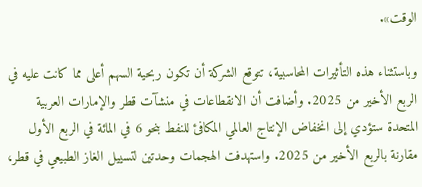الوقت».

وباستثناء هذه التأثيرات المحاسبية، تتوقع الشركة أن تكون ربحية السهم أعلى مما كانت عليه في الربع الأخير من 2025. وأضافت أن الانقطاعات في منشآت قطر والإمارات العربية المتحدة ستؤدي إلى انخفاض الإنتاج العالمي المكافئ للنفط بنحو 6 في المائة في الربع الأول مقارنة بالربع الأخير من 2025. واستهدفت الهجمات وحدتين لتسييل الغاز الطبيعي في قطر،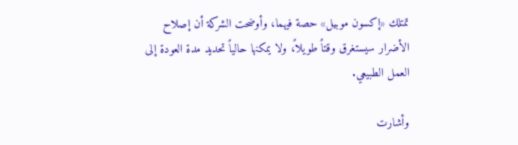تمتلك «إكسون موبيل» حصة فيهما، وأوضحت الشركة أن إصلاح الأضرار سيستغرق وقتاً طويلاً، ولا يمكنها حالياً تحديد مدة العودة إلى العمل الطبيعي.

وأشارت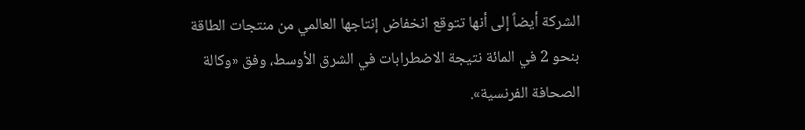الشركة أيضاً إلى أنها تتوقع انخفاض إنتاجها العالمي من منتجات الطاقة بنحو 2 في المائة نتيجة الاضطرابات في الشرق الأوسط، وفق «وكالة الصحافة الفرنسية».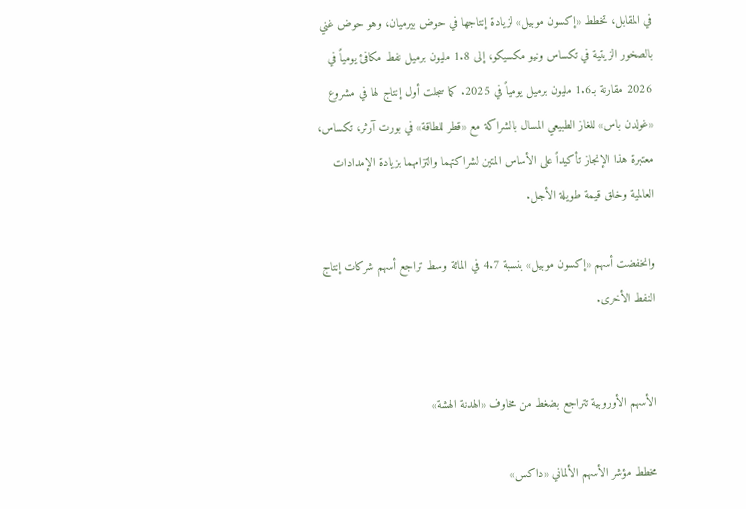في المقابل، تخطط «إكسون موبيل» لزيادة إنتاجها في حوض بيرميان، وهو حوض غني بالصخور الزيتية في تكساس ونيو مكسيكو، إلى 1.8 مليون برميل نفط مكافئ يومياً في 2026 مقارنة بـ1.6 مليون برميل يومياً في 2025. كما سجلت أول إنتاج لها في مشروع «غولدن باس» للغاز الطبيعي المسال بالشراكة مع «قطر للطاقة» في بورت آرثر، تكساس، معتبرة هذا الإنجاز تأكيداً على الأساس المتين لشراكتهما والتزامهما بزيادة الإمدادات العالمية وخلق قيمة طويلة الأجل.

وانخفضت أسهم «إكسون موبيل» بنسبة 4.7 في المائة وسط تراجع أسهم شركات إنتاج النفط الأخرى.


الأسهم الأوروبية تتراجع بضغط من مخاوف «الهدنة الهشة»

مخطط مؤشر الأسهم الألماني «داكس»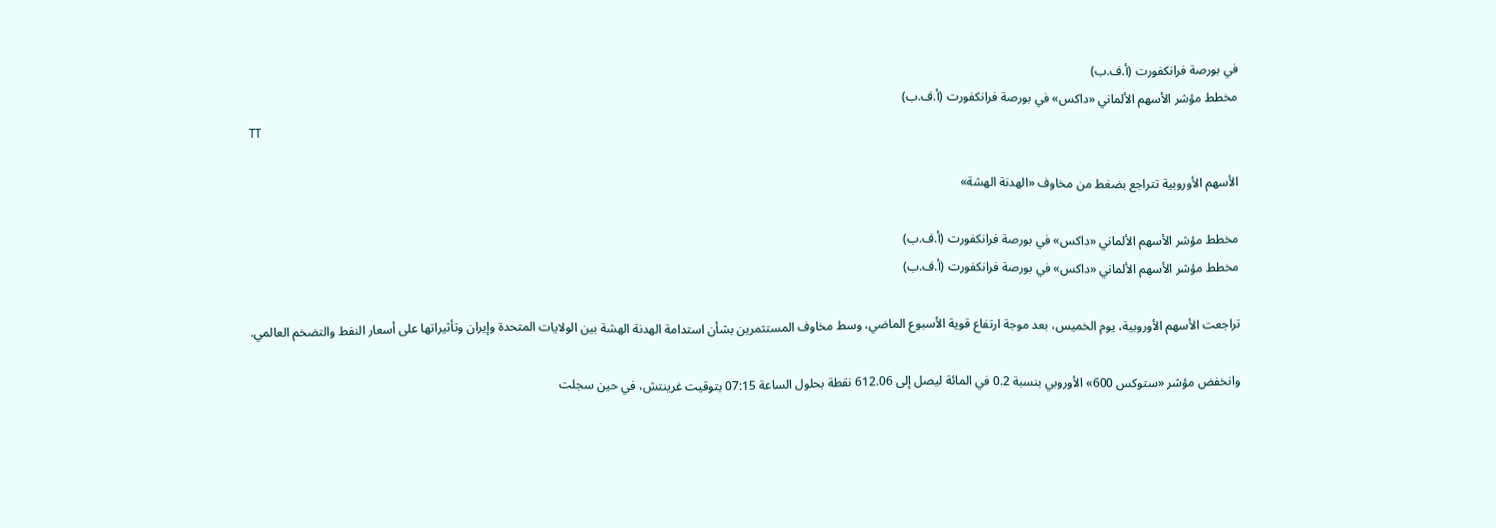في بورصة فرانكفورت (أ.ف.ب)
مخطط مؤشر الأسهم الألماني «داكس» في بورصة فرانكفورت (أ.ف.ب)
TT

الأسهم الأوروبية تتراجع بضغط من مخاوف «الهدنة الهشة»

مخطط مؤشر الأسهم الألماني «داكس» في بورصة فرانكفورت (أ.ف.ب)
مخطط مؤشر الأسهم الألماني «داكس» في بورصة فرانكفورت (أ.ف.ب)

تراجعت الأسهم الأوروبية، يوم الخميس، بعد موجة ارتفاع قوية الأسبوع الماضي، وسط مخاوف المستثمرين بشأن استدامة الهدنة الهشة بين الولايات المتحدة وإيران وتأثيراتها على أسعار النفط والتضخم العالمي.

وانخفض مؤشر «ستوكس 600» الأوروبي بنسبة 0.2 في المائة ليصل إلى 612.06 نقطة بحلول الساعة 07:15 بتوقيت غرينتش، في حين سجلت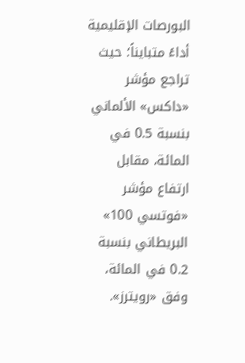البورصات الإقليمية أداءً متبايناً؛ حيث تراجع مؤشر «داكس» الألماني بنسبة 0.5 في المائة، مقابل ارتفاع مؤشر «فوتسي 100» البريطاني بنسبة 0.2 في المائة، وفق «رويترز».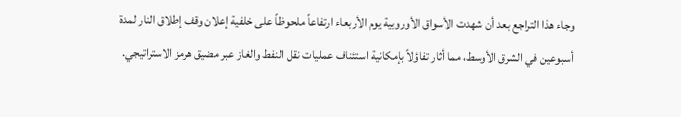وجاء هذا التراجع بعد أن شهدت الأسواق الأوروبية يوم الأربعاء ارتفاعاً ملحوظاً على خلفية إعلان وقف إطلاق النار لمدة أسبوعين في الشرق الأوسط، مما أثار تفاؤلاً بإمكانية استئناف عمليات نقل النفط والغاز عبر مضيق هرمز الاستراتيجي.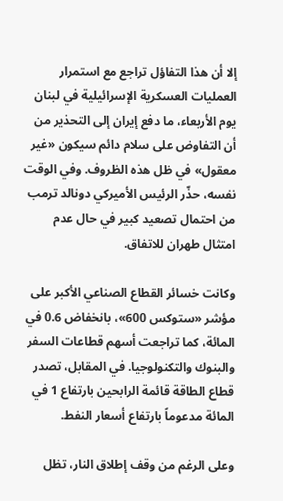إلا أن هذا التفاؤل تراجع مع استمرار العمليات العسكرية الإسرائيلية في لبنان يوم الأربعاء، ما دفع إيران إلى التحذير من أن التفاوض على سلام دائم سيكون «غير معقول» في ظل هذه الظروف. وفي الوقت نفسه، حذّر الرئيس الأميركي دونالد ترمب من احتمال تصعيد كبير في حال عدم امتثال طهران للاتفاق.

وكانت خسائر القطاع الصناعي الأكبر على مؤشر «ستوكس 600»، بانخفاض 0.6 في المائة، كما تراجعت أسهم قطاعات السفر والبنوك والتكنولوجيا. في المقابل، تصدر قطاع الطاقة قائمة الرابحين بارتفاع 1 في المائة مدعوماً بارتفاع أسعار النفط.

وعلى الرغم من وقف إطلاق النار، تظل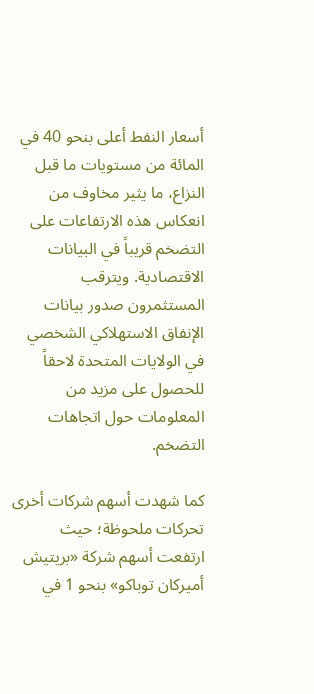أسعار النفط أعلى بنحو 40 في المائة من مستويات ما قبل النزاع، ما يثير مخاوف من انعكاس هذه الارتفاعات على التضخم قريباً في البيانات الاقتصادية. ويترقب المستثمرون صدور بيانات الإنفاق الاستهلاكي الشخصي في الولايات المتحدة لاحقاً للحصول على مزيد من المعلومات حول اتجاهات التضخم.

كما شهدت أسهم شركات أخرى تحركات ملحوظة؛ حيث ارتفعت أسهم شركة «بريتيش أميركان توباكو» بنحو 1 في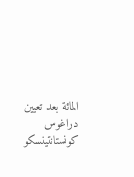المائة بعد تعيين دراغوس كونستانتينسكو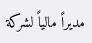مديراً مالياً لشركة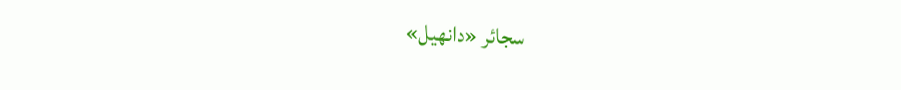سجائر «دانهيل»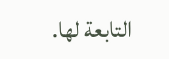التابعة لها.